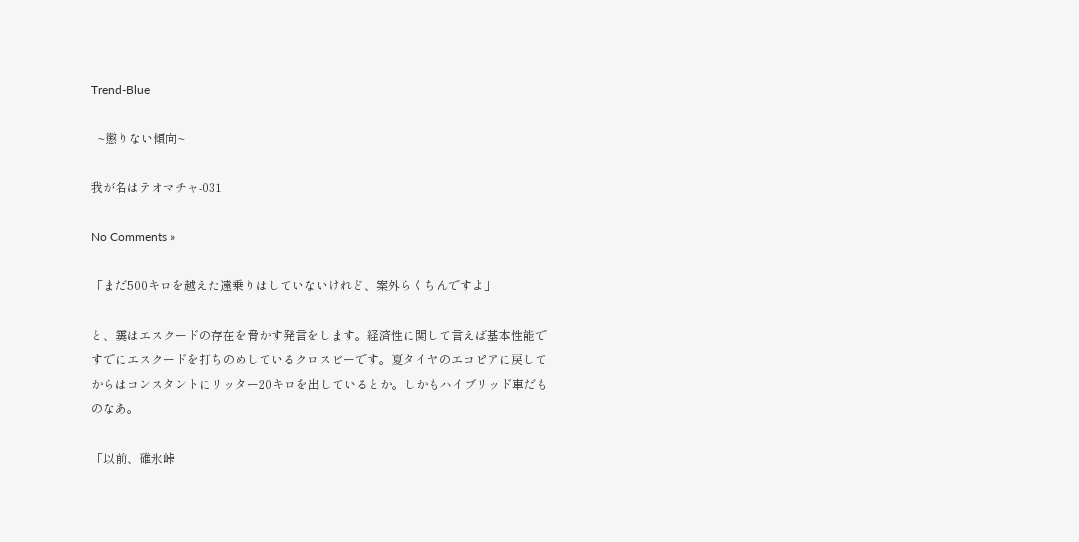Trend-Blue

  ~懲りない傾向~

我が名はテオマチャ-031

No Comments »

「まだ500キロを越えた遠乗りはしていないけれど、案外らくちんですよ」

と、霙はエスクードの存在を脅かす発言をします。経済性に関して言えば基本性能ですでにエスクードを打ちのめしているクロスビーです。夏タイヤのエコピアに戻してからはコンスタントにリッター20キロを出しているとか。しかもハイブリッド車だものなあ。

「以前、碓氷峠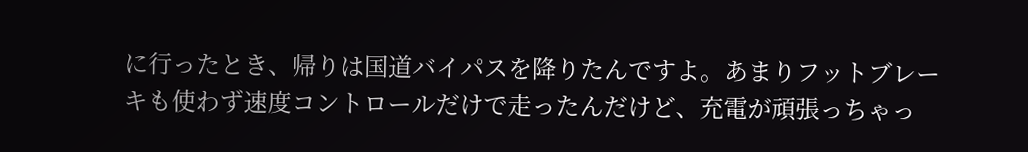に行ったとき、帰りは国道バイパスを降りたんですよ。あまりフットブレーキも使わず速度コントロールだけで走ったんだけど、充電が頑張っちゃっ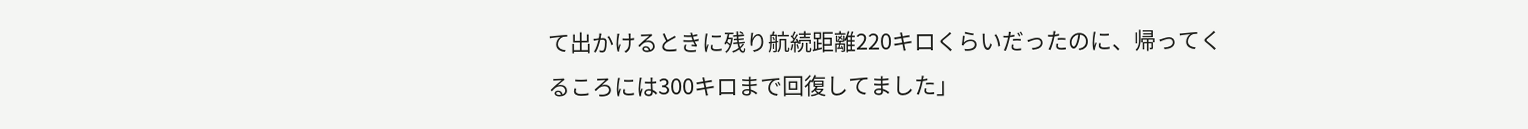て出かけるときに残り航続距離220キロくらいだったのに、帰ってくるころには300キロまで回復してました」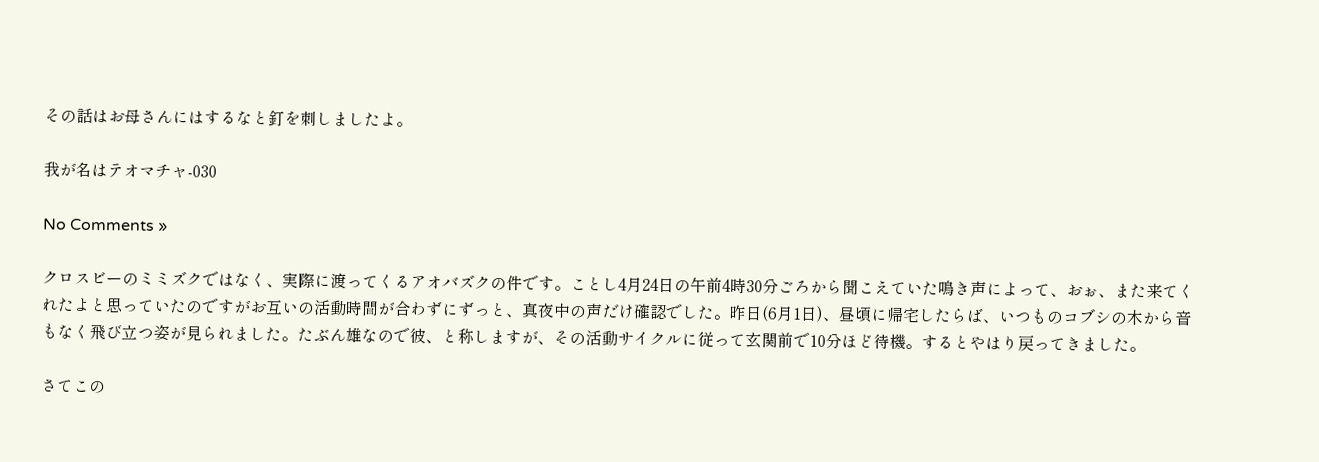その話はお母さんにはするなと釘を刺しましたよ。

我が名はテオマチャ-030

No Comments »

クロスビーのミミズクではなく、実際に渡ってくるアオバズクの件です。ことし4月24日の午前4時30分ごろから聞こえていた鳴き声によって、おぉ、また来てくれたよと思っていたのですがお互いの活動時間が合わずにずっと、真夜中の声だけ確認でした。昨日(6月1日)、昼頃に帰宅したらば、いつものコブシの木から音もなく飛び立つ姿が見られました。たぶん雄なので彼、と称しますが、その活動サイクルに従って玄関前で10分ほど待機。するとやはり戻ってきました。

さてこの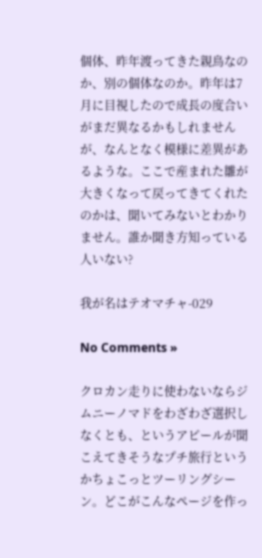個体、昨年渡ってきた親鳥なのか、別の個体なのか。昨年は7月に目視したので成長の度合いがまだ異なるかもしれませんが、なんとなく模様に差異があるような。ここで産まれた雛が大きくなって戻ってきてくれたのかは、聞いてみないとわかりません。誰か聞き方知っている人いない?

我が名はテオマチャ-029

No Comments »

クロカン走りに使わないならジムニーノマドをわざわざ選択しなくとも、というアピールが聞こえてきそうなプチ旅行というかちょこっとツーリングシーン。どこがこんなページを作っ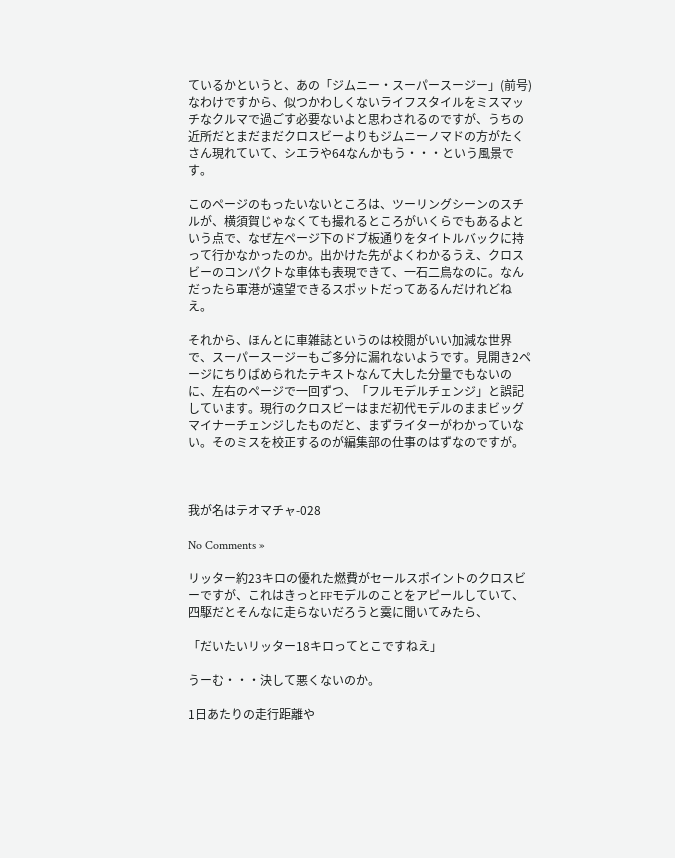ているかというと、あの「ジムニー・スーパースージー」(前号)なわけですから、似つかわしくないライフスタイルをミスマッチなクルマで過ごす必要ないよと思わされるのですが、うちの近所だとまだまだクロスビーよりもジムニーノマドの方がたくさん現れていて、シエラや64なんかもう・・・という風景です。

このページのもったいないところは、ツーリングシーンのスチルが、横須賀じゃなくても撮れるところがいくらでもあるよという点で、なぜ左ページ下のドブ板通りをタイトルバックに持って行かなかったのか。出かけた先がよくわかるうえ、クロスビーのコンパクトな車体も表現できて、一石二鳥なのに。なんだったら軍港が遠望できるスポットだってあるんだけれどねえ。

それから、ほんとに車雑誌というのは校閲がいい加減な世界で、スーパースージーもご多分に漏れないようです。見開き2ページにちりばめられたテキストなんて大した分量でもないのに、左右のページで一回ずつ、「フルモデルチェンジ」と誤記しています。現行のクロスビーはまだ初代モデルのままビッグマイナーチェンジしたものだと、まずライターがわかっていない。そのミスを校正するのが編集部の仕事のはずなのですが。



我が名はテオマチャ-028

No Comments »

リッター約23キロの優れた燃費がセールスポイントのクロスビーですが、これはきっとFFモデルのことをアピールしていて、四駆だとそんなに走らないだろうと霙に聞いてみたら、

「だいたいリッター18キロってとこですねえ」

うーむ・・・決して悪くないのか。

1日あたりの走行距離や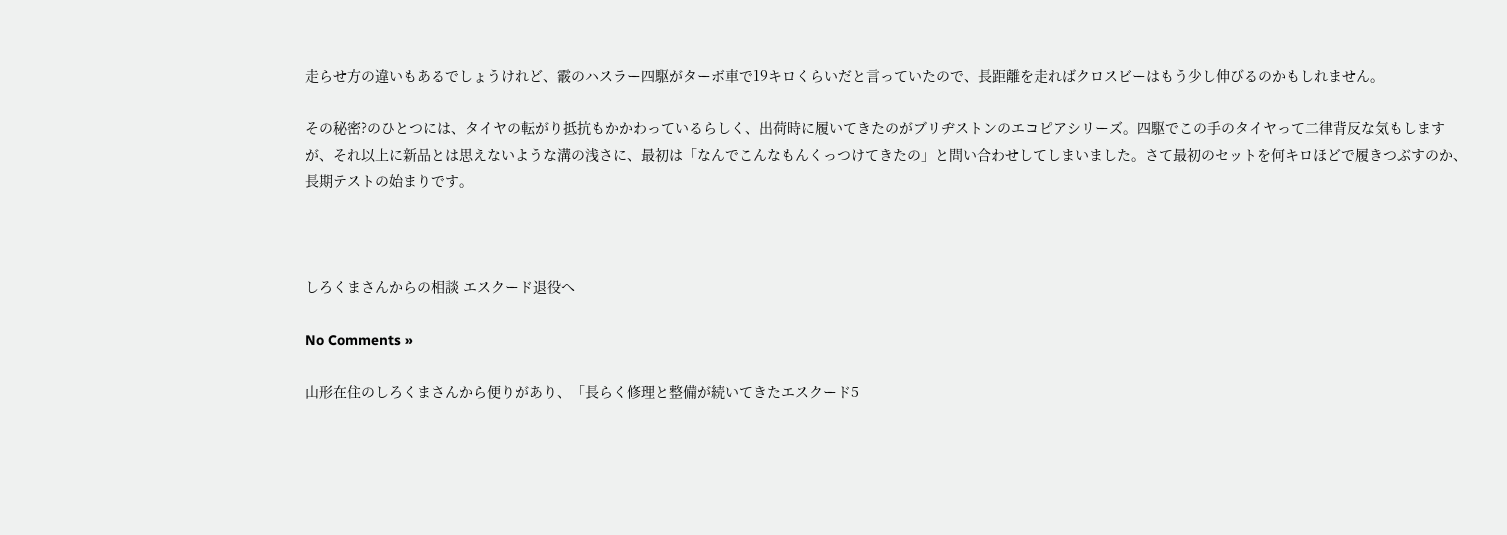走らせ方の違いもあるでしょうけれど、霰のハスラー四駆がターボ車で19キロくらいだと言っていたので、長距離を走ればクロスビーはもう少し伸びるのかもしれません。

その秘密?のひとつには、タイヤの転がり抵抗もかかわっているらしく、出荷時に履いてきたのがブリヂストンのエコピアシリーズ。四駆でこの手のタイヤって二律背反な気もしますが、それ以上に新品とは思えないような溝の浅さに、最初は「なんでこんなもんくっつけてきたの」と問い合わせしてしまいました。さて最初のセットを何キロほどで履きつぶすのか、長期テストの始まりです。



しろくまさんからの相談 エスクード退役へ

No Comments »

山形在住のしろくまさんから便りがあり、「長らく修理と整備が続いてきたエスクード5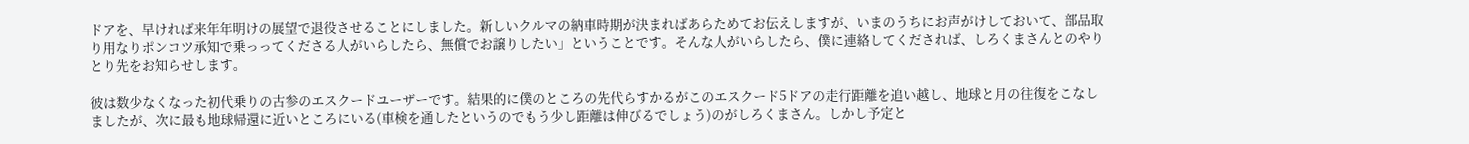ドアを、早ければ来年年明けの展望で退役させることにしました。新しいクルマの納車時期が決まればあらためてお伝えしますが、いまのうちにお声がけしておいて、部品取り用なりポンコツ承知で乗っってくださる人がいらしたら、無償でお譲りしたい」ということです。そんな人がいらしたら、僕に連絡してくだされば、しろくまさんとのやりとり先をお知らせします。

彼は数少なくなった初代乗りの古参のエスクードユーザーです。結果的に僕のところの先代らすかるがこのエスクード5ドアの走行距離を追い越し、地球と月の往復をこなしましたが、次に最も地球帰還に近いところにいる(車検を通したというのでもう少し距離は伸びるでしょう)のがしろくまさん。しかし予定と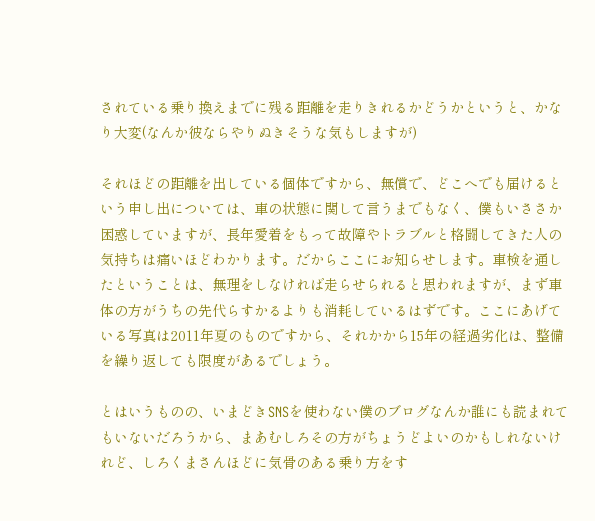されている乗り換えまでに残る距離を走りきれるかどうかというと、かなり大変(なんか彼ならやりぬきそうな気もしますが)

それほどの距離を出している個体ですから、無償で、どこへでも届けるという申し出については、車の状態に関して言うまでもなく、僕もいささか困惑していますが、長年愛着をもって故障やトラブルと格闘してきた人の気持ちは痛いほどわかります。だからここにお知らせします。車検を通したということは、無理をしなければ走らせられると思われますが、まず車体の方がうちの先代らすかるよりも消耗しているはずです。ここにあげている写真は2011年夏のものですから、それかから15年の経過劣化は、整備を繰り返しても限度があるでしょう。

とはいうものの、いまどきSNSを使わない僕のブログなんか誰にも読まれてもいないだろうから、まあむしろその方がちょうどよいのかもしれないけれど、しろくまさんほどに気骨のある乗り方をす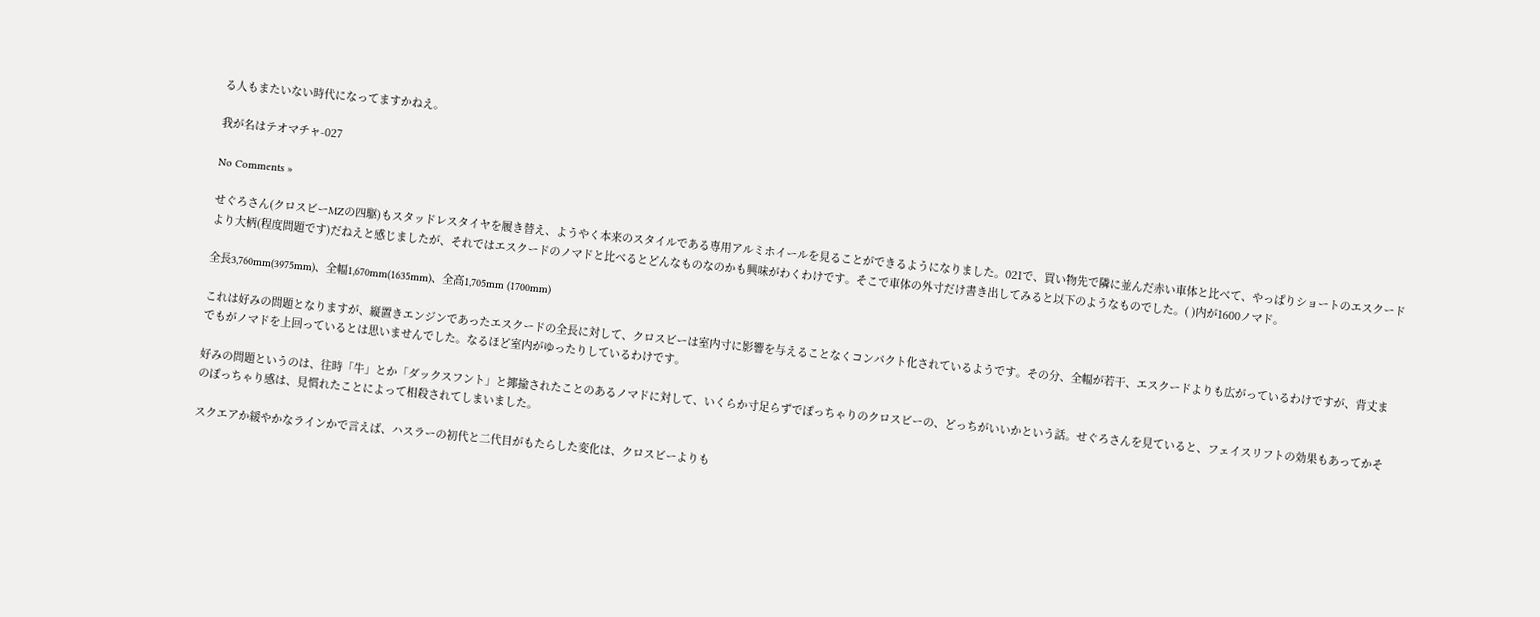る人もまたいない時代になってますかねえ。

我が名はテオマチャ-027

No Comments »

せぐろさん(クロスビーMZの四駆)もスタッドレスタイヤを履き替え、ようやく本来のスタイルである専用アルミホイールを見ることができるようになりました。021で、買い物先で隣に並んだ赤い車体と比べて、やっぱりショートのエスクードより大柄(程度問題です)だねえと感じましたが、それではエスクードのノマドと比べるとどんなものなのかも興味がわくわけです。そこで車体の外寸だけ書き出してみると以下のようなものでした。( )内が1600ノマド。

全長3,760mm(3975mm)、全幅1,670mm(1635mm)、全高1,705mm (1700mm)

これは好みの問題となりますが、縦置きエンジンであったエスクードの全長に対して、クロスビーは室内寸に影響を与えることなくコンパクト化されているようです。その分、全幅が若干、エスクードよりも広がっているわけですが、背丈までもがノマドを上回っているとは思いませんでした。なるほど室内がゆったりしているわけです。

好みの問題というのは、往時「牛」とか「ダックスフント」と揶揄されたことのあるノマドに対して、いくらか寸足らずでぽっちゃりのクロスビーの、どっちがいいかという話。せぐろさんを見ていると、フェイスリフトの効果もあってかそのぽっちゃり感は、見慣れたことによって相殺されてしまいました。

スクエアか緩やかなラインかで言えば、ハスラーの初代と二代目がもたらした変化は、クロスビーよりも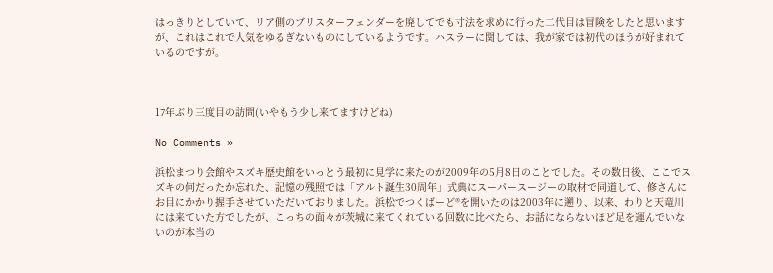はっきりとしていて、リア側のブリスターフェンダーを廃してでも寸法を求めに行った二代目は冒険をしたと思いますが、これはこれで人気をゆるぎないものにしているようです。ハスラーに関しては、我が家では初代のほうが好まれているのですが。



17年ぶり三度目の訪問(いやもう少し来てますけどね)

No Comments »

浜松まつり会館やスズキ歴史館をいっとう最初に見学に来たのが2009年の5月8日のことでした。その数日後、ここでスズキの何だったか忘れた、記憶の残照では「アルト誕生30周年」式典にスーパースージーの取材で同道して、修さんにお目にかかり握手させていただいておりました。浜松でつくばーど®を開いたのは2003年に遡り、以来、わりと天竜川には来ていた方でしたが、こっちの面々が茨城に来てくれている回数に比べたら、お話にならないほど足を運んでいないのが本当の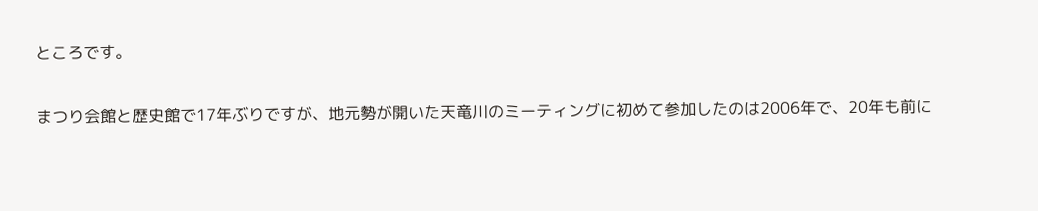ところです。

まつり会館と歴史館で17年ぶりですが、地元勢が開いた天竜川のミーティングに初めて参加したのは2006年で、20年も前に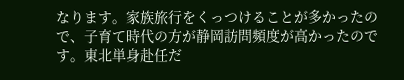なります。家族旅行をくっつけることが多かったので、子育て時代の方が静岡訪問頻度が高かったのです。東北単身赴任だ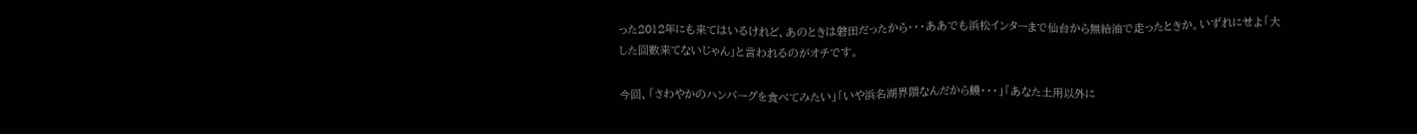った2012年にも来てはいるけれど、あのときは磐田だったから・・・ああでも浜松インターまで仙台から無給油で走ったときか。いずれにせよ「大した回数来てないじゃん」と言われるのがオチです。

今回、「さわやかのハンバーグを食べてみたい」「いや浜名湖界隈なんだから鰻・・・」「あなた土用以外に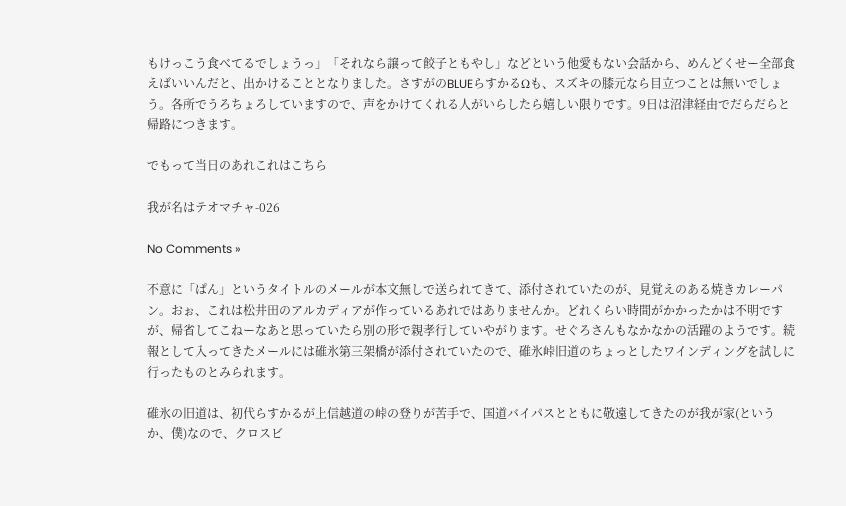もけっこう食べてるでしょうっ」「それなら譲って餃子ともやし」などという他愛もない会話から、めんどくせー全部食えばいいんだと、出かけることとなりました。さすがのBLUEらすかるΩも、スズキの膝元なら目立つことは無いでしょう。各所でうろちょろしていますので、声をかけてくれる人がいらしたら嬉しい限りです。9日は沼津経由でだらだらと帰路につきます。

でもって当日のあれこれはこちら

我が名はテオマチャ-026

No Comments »

不意に「ぱん」というタイトルのメールが本文無しで送られてきて、添付されていたのが、見覚えのある焼きカレーパン。おぉ、これは松井田のアルカディアが作っているあれではありませんか。どれくらい時間がかかったかは不明ですが、帰省してこねーなあと思っていたら別の形で親孝行していやがります。せぐろさんもなかなかの活躍のようです。続報として入ってきたメールには碓氷第三架橋が添付されていたので、碓氷峠旧道のちょっとしたワインディングを試しに行ったものとみられます。

碓氷の旧道は、初代らすかるが上信越道の峠の登りが苦手で、国道バイパスとともに敬遠してきたのが我が家(というか、僕)なので、クロスビ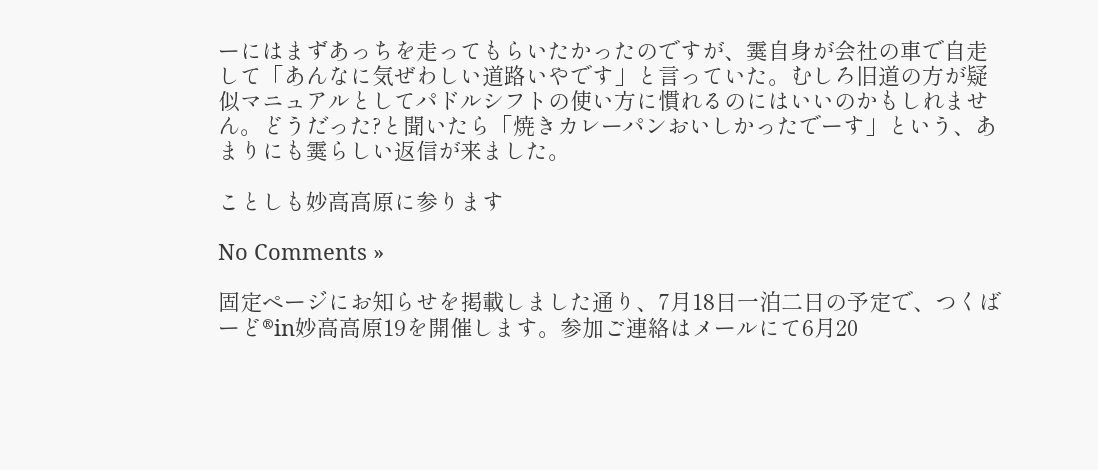ーにはまずあっちを走ってもらいたかったのですが、霙自身が会社の車で自走して「あんなに気ぜわしい道路いやです」と言っていた。むしろ旧道の方が疑似マニュアルとしてパドルシフトの使い方に慣れるのにはいいのかもしれません。どうだった?と聞いたら「焼きカレーパンおいしかったでーす」という、あまりにも霙らしい返信が来ました。

ことしも妙高高原に参ります

No Comments »

固定ページにお知らせを掲載しました通り、7月18日一泊二日の予定で、つくばーど®in妙高高原19を開催します。参加ご連絡はメールにて6月20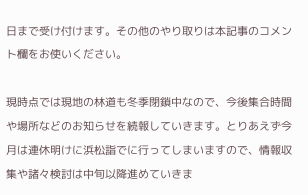日まで受け付けます。その他のやり取りは本記事のコメント欄をお使いください。

現時点では現地の林道も冬季閉鎖中なので、今後集合時間や場所などのお知らせを続報していきます。とりあえず今月は連休明けに浜松詣でに行ってしまいますので、情報収集や諸々検討は中旬以降進めていきま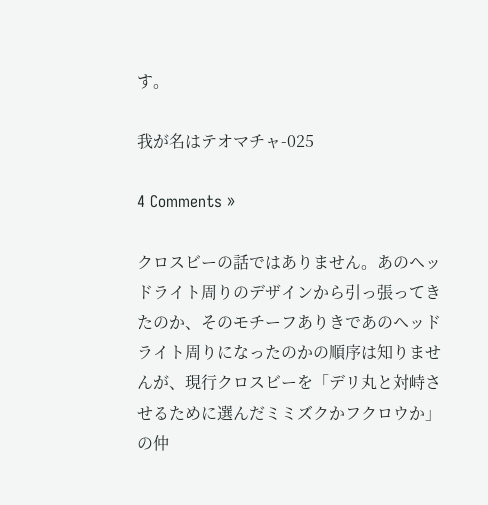す。

我が名はテオマチャ-025

4 Comments »

クロスビーの話ではありません。あのヘッドライト周りのデザインから引っ張ってきたのか、そのモチーフありきであのヘッドライト周りになったのかの順序は知りませんが、現行クロスビーを「デリ丸と対峙させるために選んだミミズクかフクロウか」の仲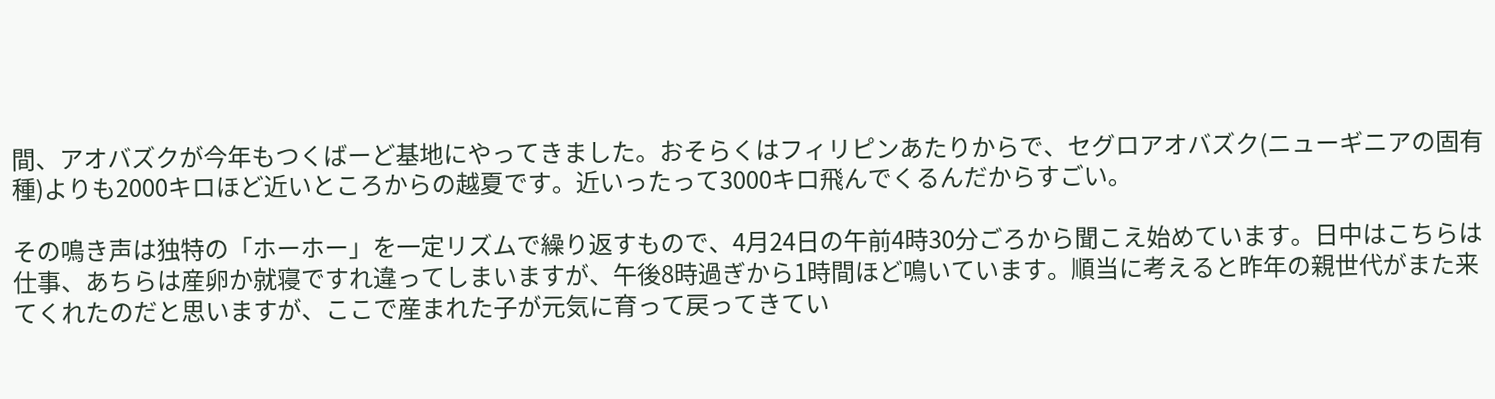間、アオバズクが今年もつくばーど基地にやってきました。おそらくはフィリピンあたりからで、セグロアオバズク(ニューギニアの固有種)よりも2000キロほど近いところからの越夏です。近いったって3000キロ飛んでくるんだからすごい。

その鳴き声は独特の「ホーホー」を一定リズムで繰り返すもので、4月24日の午前4時30分ごろから聞こえ始めています。日中はこちらは仕事、あちらは産卵か就寝ですれ違ってしまいますが、午後8時過ぎから1時間ほど鳴いています。順当に考えると昨年の親世代がまた来てくれたのだと思いますが、ここで産まれた子が元気に育って戻ってきてい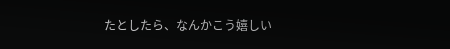たとしたら、なんかこう嬉しい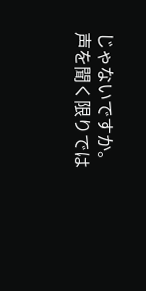じゃないですか。声を聞く限りでは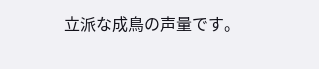立派な成鳥の声量です。